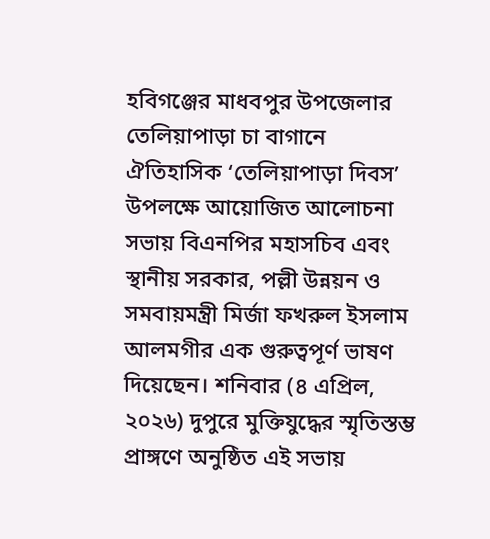হবিগঞ্জের মাধবপুর উপজেলার তেলিয়াপাড়া চা বাগানে ঐতিহাসিক ‘তেলিয়াপাড়া দিবস’ উপলক্ষে আয়োজিত আলোচনা সভায় বিএনপির মহাসচিব এবং স্থানীয় সরকার, পল্লী উন্নয়ন ও সমবায়মন্ত্রী মির্জা ফখরুল ইসলাম আলমগীর এক গুরুত্বপূর্ণ ভাষণ দিয়েছেন। শনিবার (৪ এপ্রিল, ২০২৬) দুপুরে মুক্তিযুদ্ধের স্মৃতিস্তম্ভ প্রাঙ্গণে অনুষ্ঠিত এই সভায়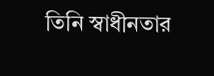তিনি স্বাধীনতার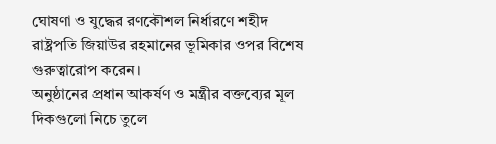ঘোষণা ও যুদ্ধের রণকৌশল নির্ধারণে শহীদ রাষ্ট্রপতি জিয়াউর রহমানের ভূমিকার ওপর বিশেষ গুরুত্বারোপ করেন।
অনুষ্ঠানের প্রধান আকর্ষণ ও মন্ত্রীর বক্তব্যের মূল দিকগুলো নিচে তুলে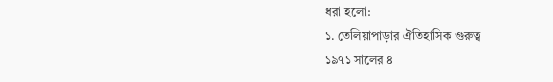ধরা হলো:
১. তেলিয়াপাড়ার ঐতিহাসিক গুরুত্ব
১৯৭১ সালের ৪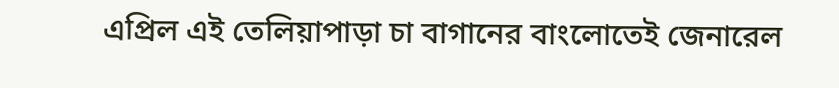এপ্রিল এই তেলিয়াপাড়া চা বাগানের বাংলোতেই জেনারেল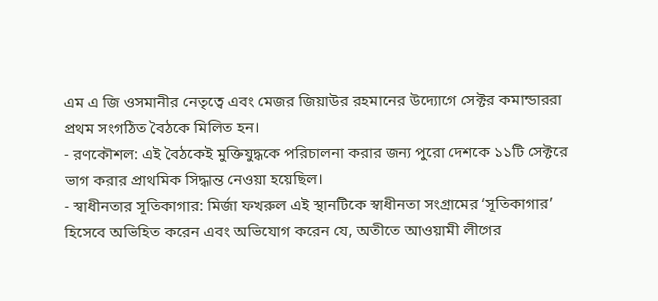এম এ জি ওসমানীর নেতৃত্বে এবং মেজর জিয়াউর রহমানের উদ্যোগে সেক্টর কমান্ডাররা প্রথম সংগঠিত বৈঠকে মিলিত হন।
- রণকৌশল: এই বৈঠকেই মুক্তিযুদ্ধকে পরিচালনা করার জন্য পুরো দেশকে ১১টি সেক্টরে ভাগ করার প্রাথমিক সিদ্ধান্ত নেওয়া হয়েছিল।
- স্বাধীনতার সূতিকাগার: মির্জা ফখরুল এই স্থানটিকে স্বাধীনতা সংগ্রামের ‘সূতিকাগার’ হিসেবে অভিহিত করেন এবং অভিযোগ করেন যে, অতীতে আওয়ামী লীগের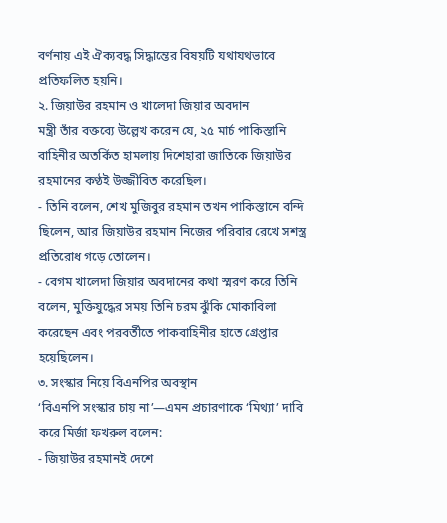বর্ণনায় এই ঐক্যবদ্ধ সিদ্ধান্তের বিষয়টি যথাযথভাবে প্রতিফলিত হয়নি।
২. জিয়াউর রহমান ও খালেদা জিয়ার অবদান
মন্ত্রী তাঁর বক্তব্যে উল্লেখ করেন যে, ২৫ মার্চ পাকিস্তানি বাহিনীর অতর্কিত হামলায় দিশেহারা জাতিকে জিয়াউর রহমানের কণ্ঠই উজ্জীবিত করেছিল।
- তিনি বলেন, শেখ মুজিবুর রহমান তখন পাকিস্তানে বন্দি ছিলেন, আর জিয়াউর রহমান নিজের পরিবার রেখে সশস্ত্র প্রতিরোধ গড়ে তোলেন।
- বেগম খালেদা জিয়ার অবদানের কথা স্মরণ করে তিনি বলেন, মুক্তিযুদ্ধের সময় তিনি চরম ঝুঁকি মোকাবিলা করেছেন এবং পরবর্তীতে পাকবাহিনীর হাতে গ্রেপ্তার হয়েছিলেন।
৩. সংস্কার নিয়ে বিএনপির অবস্থান
‘বিএনপি সংস্কার চায় না’—এমন প্রচারণাকে ‘মিথ্যা’ দাবি করে মির্জা ফখরুল বলেন:
- জিয়াউর রহমানই দেশে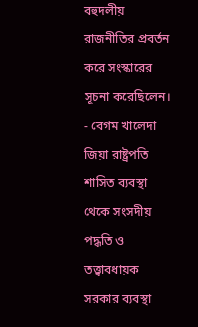বহুদলীয় রাজনীতির প্রবর্তন করে সংস্কারের সূচনা করেছিলেন।
- বেগম খালেদা জিয়া রাষ্ট্রপতি শাসিত ব্যবস্থা থেকে সংসদীয় পদ্ধতি ও তত্ত্বাবধায়ক সরকার ব্যবস্থা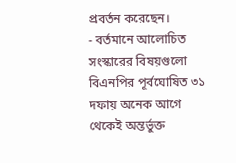প্রবর্তন করেছেন।
- বর্তমানে আলোচিত সংস্কারের বিষয়গুলো বিএনপির পূর্বঘোষিত ৩১ দফায় অনেক আগে থেকেই অন্তর্ভুক্ত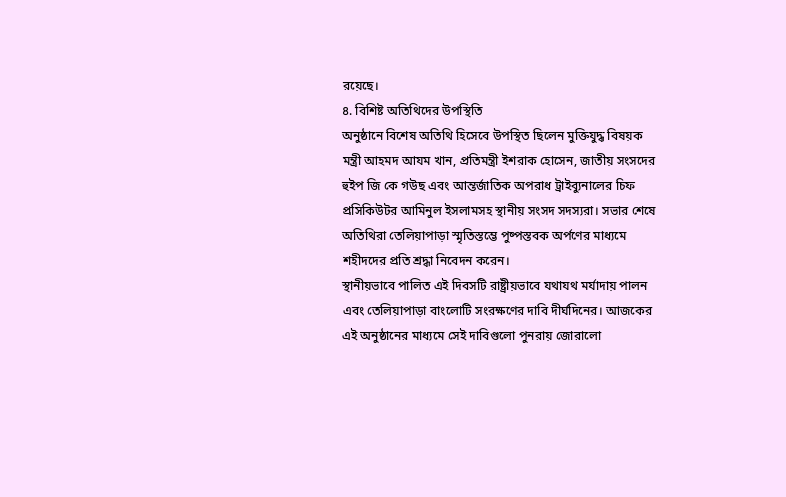রয়েছে।
৪. বিশিষ্ট অতিথিদের উপস্থিতি
অনুষ্ঠানে বিশেষ অতিথি হিসেবে উপস্থিত ছিলেন মুক্তিযুদ্ধ বিষয়ক মন্ত্রী আহমদ আযম খান, প্রতিমন্ত্রী ইশরাক হোসেন, জাতীয় সংসদের হুইপ জি কে গউছ এবং আন্তর্জাতিক অপরাধ ট্রাইব্যুনালের চিফ প্রসিকিউটর আমিনুল ইসলামসহ স্থানীয় সংসদ সদস্যরা। সভার শেষে অতিথিরা তেলিয়াপাড়া স্মৃতিস্তম্ভে পুষ্পস্তবক অর্পণের মাধ্যমে শহীদদের প্রতি শ্রদ্ধা নিবেদন করেন।
স্থানীয়ভাবে পালিত এই দিবসটি রাষ্ট্রীয়ভাবে যথাযথ মর্যাদায় পালন এবং তেলিয়াপাড়া বাংলোটি সংরক্ষণের দাবি দীর্ঘদিনের। আজকের এই অনুষ্ঠানের মাধ্যমে সেই দাবিগুলো পুনরায় জোরালো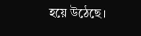হয়ে উঠেছে।